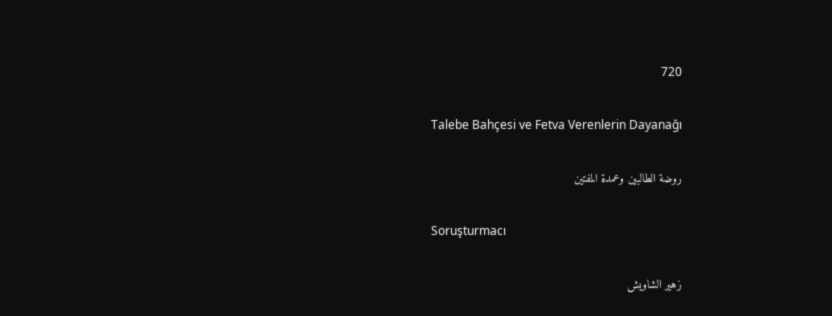720

Talebe Bahçesi ve Fetva Verenlerin Dayanağı

روضة الطالبين وعمدة المفتين

Soruşturmacı

زهير الشاويش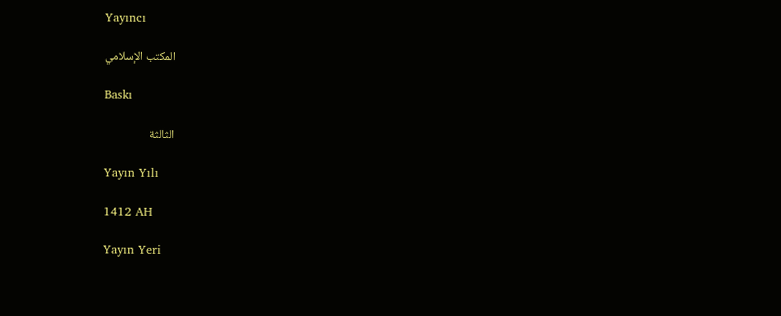Yayıncı

المكتب الإسلامي

Baskı

الثالثة

Yayın Yılı

1412 AH

Yayın Yeri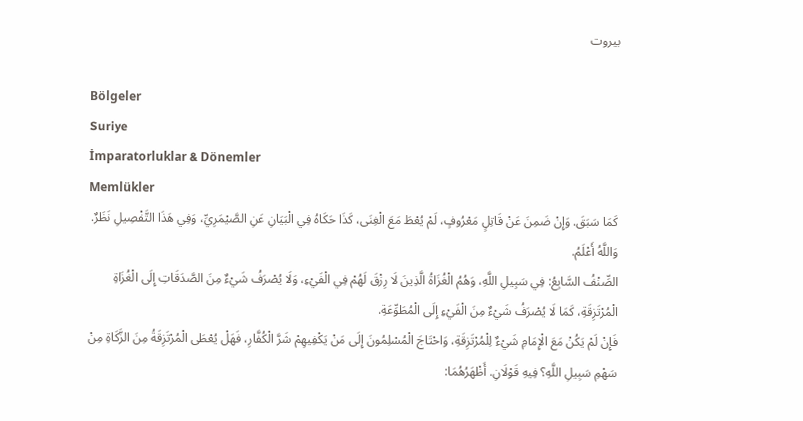بيروت

Bölgeler
Suriye
İmparatorluklar & Dönemler
Memlükler
كَمَا سَبَقَ. وَإِنْ ضَمِنَ عَنْ قَاتِلٍ مَعْرُوفٍ، لَمْ يُعْطَ مَعَ الْغِنَى، كَذَا حَكَاهُ فِي الْبَيَانِ عَنِ الصَّيْمَرِيِّ، وَفِي هَذَا التَّفْصِيلِ نَظَرٌ. وَاللَّهُ أَعْلَمُ.
الصِّنْفُ السَّابِعُ: فِي سَبِيلِ اللَّهِ، وَهُمُ الْغُزَاةُ الَّذِينَ لَا رِزْقَ لَهُمْ فِي الْفَيْءِ، وَلَا يُصْرَفُ شَيْءٌ مِنَ الصَّدَقَاتِ إِلَى الْغُزَاةِ الْمُرْتَزِقَةِ، كَمَا لَا يُصْرَفُ شَيْءٌ مِنَ الْفَيْءِ إِلَى الْمُطَوِّعَةِ.
فَإِنْ لَمْ يَكُنْ مَعَ الْإِمَامِ شَيْءٌ لِلْمُرْتَزِقَةِ، وَاحْتَاجَ الْمُسْلِمُونَ إِلَى مَنْ يَكْفِيهِمْ شَرَّ الْكُفَّارِ، فَهَلْ يُعْطَى الْمُرْتَزِقَةُ مِنَ الزَّكَاةِ مِنْ سَهْمِ سَبِيلِ اللَّهِ؟ فِيهِ قَوْلَانِ. أَظْهَرُهُمَا: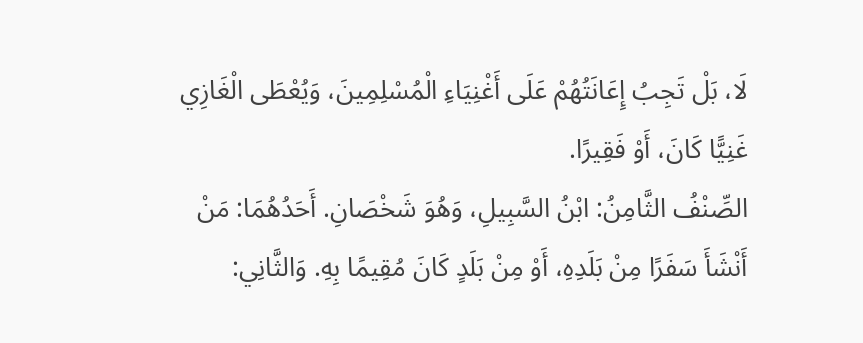لَا، بَلْ تَجِبُ إِعَانَتُهُمْ عَلَى أَغْنِيَاءِ الْمُسْلِمِينَ، وَيُعْطَى الْغَازِي غَنِيًّا كَانَ، أَوْ فَقِيرًا.
الصِّنْفُ الثَّامِنُ: ابْنُ السَّبِيلِ، وَهُوَ شَخْصَانِ. أَحَدُهُمَا: مَنْ أَنْشَأَ سَفَرًا مِنْ بَلَدِهِ، أَوْ مِنْ بَلَدٍ كَانَ مُقِيمًا بِهِ. وَالثَّانِي: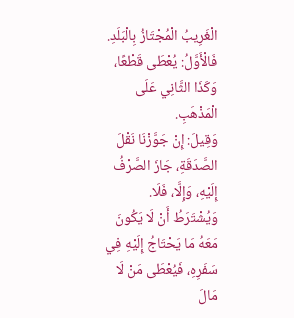الْغَرِيبُ الْمُجْتَازُ بِالْبَلَدِ. فَالْأَوَّلُ: يُعْطَى قَطْعًا، وَكَذَا الثَّانِي عَلَى الْمَذْهَبِ.
وَقِيلَ: إِنْ جَوَّزْنَا نَقْلَ الصَّدَقَةِ، جَازَ الصَّرْفُ إِلَيْهِ، وَإِلَّا، فَلَا.
وَيُشْتَرَطُ أَنْ لَا يَكُونَ مَعَهُ مَا يَحْتَاجُ إِلَيْهِ فِي سَفَرِهِ، فَيُعْطَى مَنْ لَا مَالَ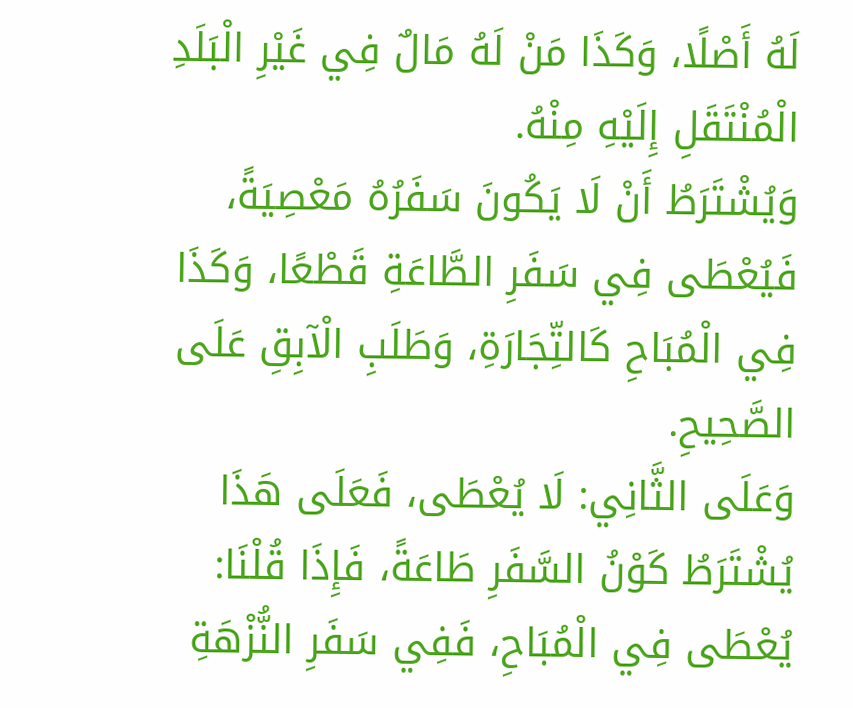لَهُ أَصْلًا، وَكَذَا مَنْ لَهُ مَالٌ فِي غَيْرِ الْبَلَدِ الْمُنْتَقَلِ إِلَيْهِ مِنْهُ.
وَيُشْتَرَطُ أَنْ لَا يَكُونَ سَفَرُهُ مَعْصِيَةً، فَيُعْطَى فِي سَفَرِ الطَّاعَةِ قَطْعًا، وَكَذَا فِي الْمُبَاحِ كَالتِّجَارَةِ، وَطَلَبِ الْآبِقِ عَلَى الصَّحِيحِ.
وَعَلَى الثَّانِي: لَا يُعْطَى، فَعَلَى هَذَا يُشْتَرَطُ كَوْنُ السَّفَرِ طَاعَةً، فَإِذَا قُلْنَا: يُعْطَى فِي الْمُبَاحِ، فَفِي سَفَرِ النُّزْهَةِ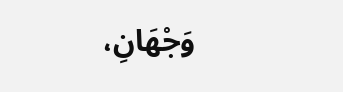وَجْهَانِ،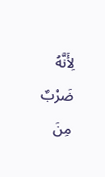لِأَنَّهُ ضَرْبٌ مِنَ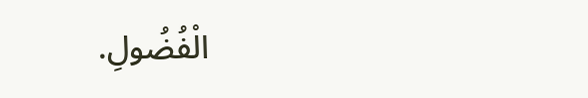الْفُضُولِ.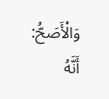وَالْأَصَحُّ: أَنَّهُ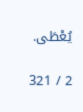يُعْطَى.

2 / 321